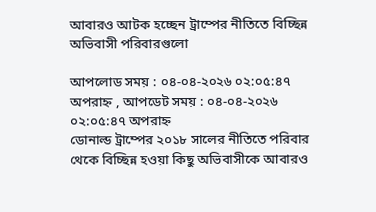আবারও আটক হচ্ছেন ট্রাম্পের নীতিতে বিচ্ছিন্ন অভিবাসী পরিবারগুলো

আপলোড সময় : ০৪-০৪-২০২৬ ০২:০৫:৪৭ অপরাহ্ন , আপডেট সময় : ০৪-০৪-২০২৬ ০২:০৫:৪৭ অপরাহ্ন
ডোনাল্ড ট্রাম্পের ২০১৮ সালের নীতিতে পরিবার থেকে বিচ্ছিন্ন হওয়া কিছু অভিবাসীকে আবারও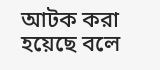আটক করা হয়েছে বলে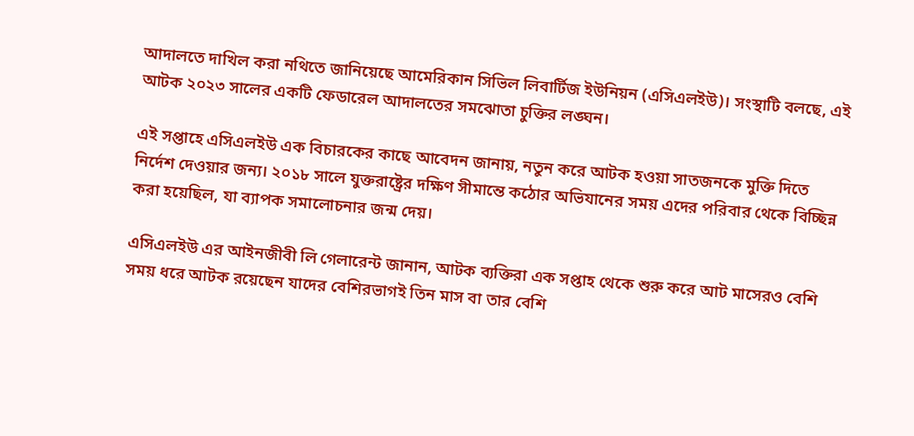আদালতে দাখিল করা নথিতে জানিয়েছে আমেরিকান সিভিল লিবার্টিজ ইউনিয়ন (এসিএলইউ)। সংস্থাটি বলছে, এই আটক ২০২৩ সালের একটি ফেডারেল আদালতের সমঝোতা চুক্তির লঙ্ঘন।

এই সপ্তাহে এসিএলইউ এক বিচারকের কাছে আবেদন জানায়, নতুন করে আটক হওয়া সাতজনকে মুক্তি দিতে নির্দেশ দেওয়ার জন্য। ২০১৮ সালে যুক্তরাষ্ট্রের দক্ষিণ সীমান্তে কঠোর অভিযানের সময় এদের পরিবার থেকে বিচ্ছিন্ন করা হয়েছিল, যা ব্যাপক সমালোচনার জন্ম দেয়।

এসিএলইউ এর আইনজীবী লি গেলারেন্ট জানান, আটক ব্যক্তিরা এক সপ্তাহ থেকে শুরু করে আট মাসেরও বেশি সময় ধরে আটক রয়েছেন যাদের বেশিরভাগই তিন মাস বা তার বেশি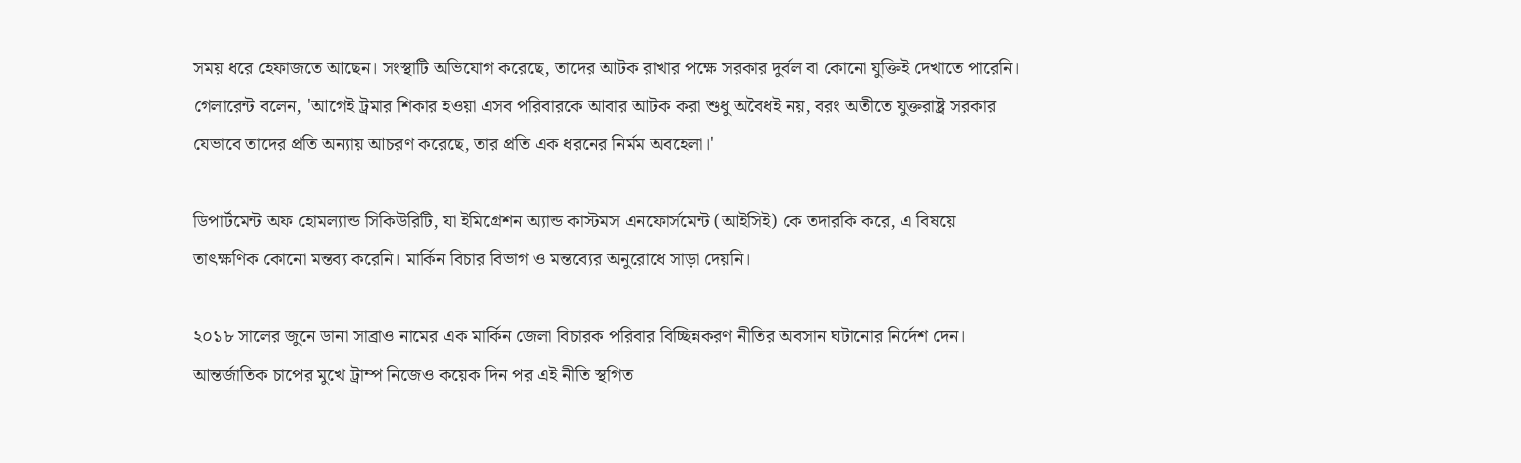সময় ধরে হেফাজতে আছেন। সংস্থাটি অভিযোগ করেছে, তাদের আটক রাখার পক্ষে সরকার দুর্বল বা কোনো যুক্তিই দেখাতে পারেনি।
গেলারেন্ট বলেন, 'আগেই ট্রমার শিকার হওয়া এসব পরিবারকে আবার আটক করা শুধু অবৈধই নয়, বরং অতীতে যুক্তরাষ্ট্র সরকার যেভাবে তাদের প্রতি অন্যায় আচরণ করেছে, তার প্রতি এক ধরনের নির্মম অবহেলা।'

ডিপার্টমেন্ট অফ হোমল্যান্ড সিকিউরিটি, যা ইমিগ্রেশন অ্যান্ড কাস্টমস এনফোর্সমেন্ট (আইসিই) কে তদারকি করে, এ বিষয়ে তাৎক্ষণিক কোনো মন্তব্য করেনি। মার্কিন বিচার বিভাগ ও মন্তব্যের অনুরোধে সাড়া দেয়নি।

২০১৮ সালের জুনে ডানা সাব্রাও নামের এক মার্কিন জেলা বিচারক পরিবার বিচ্ছিন্নকরণ নীতির অবসান ঘটানোর নির্দেশ দেন। আন্তর্জাতিক চাপের মুখে ট্রাম্প নিজেও কয়েক দিন পর এই নীতি স্থগিত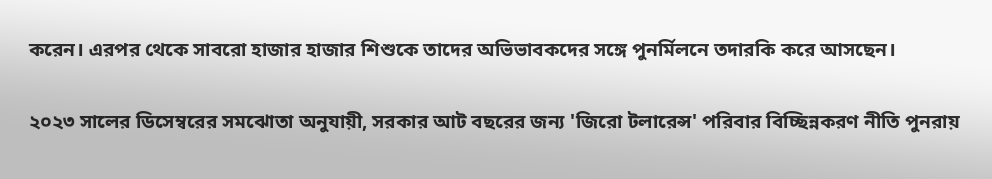করেন। এরপর থেকে সাবরো হাজার হাজার শিশুকে তাদের অভিভাবকদের সঙ্গে পুনর্মিলনে তদারকি করে আসছেন।

২০২৩ সালের ডিসেম্বরের সমঝোতা অনুযায়ী, সরকার আট বছরের জন্য 'জিরো টলারেন্স' পরিবার বিচ্ছিন্নকরণ নীতি পুনরায়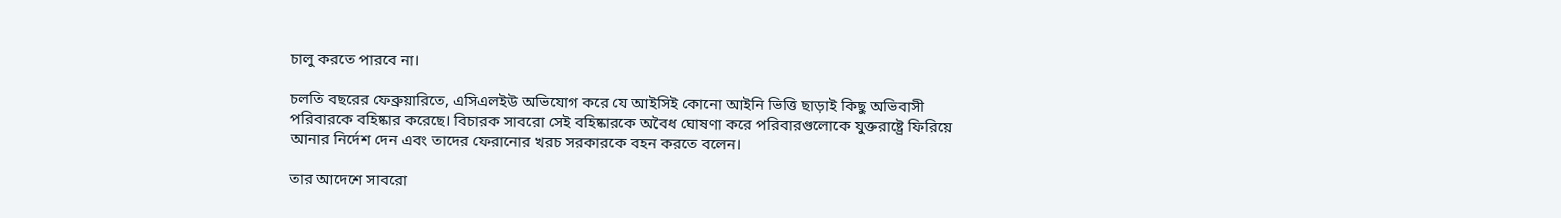চালু করতে পারবে না।

চলতি বছরের ফেব্রুয়ারিতে, এসিএলইউ অভিযোগ করে যে আইসিই কোনো আইনি ভিত্তি ছাড়াই কিছু অভিবাসী পরিবারকে বহিষ্কার করেছে। বিচারক সাবরো সেই বহিষ্কারকে অবৈধ ঘোষণা করে পরিবারগুলোকে যুক্তরাষ্ট্রে ফিরিয়ে আনার নির্দেশ দেন এবং তাদের ফেরানোর খরচ সরকারকে বহন করতে বলেন।

তার আদেশে সাবরো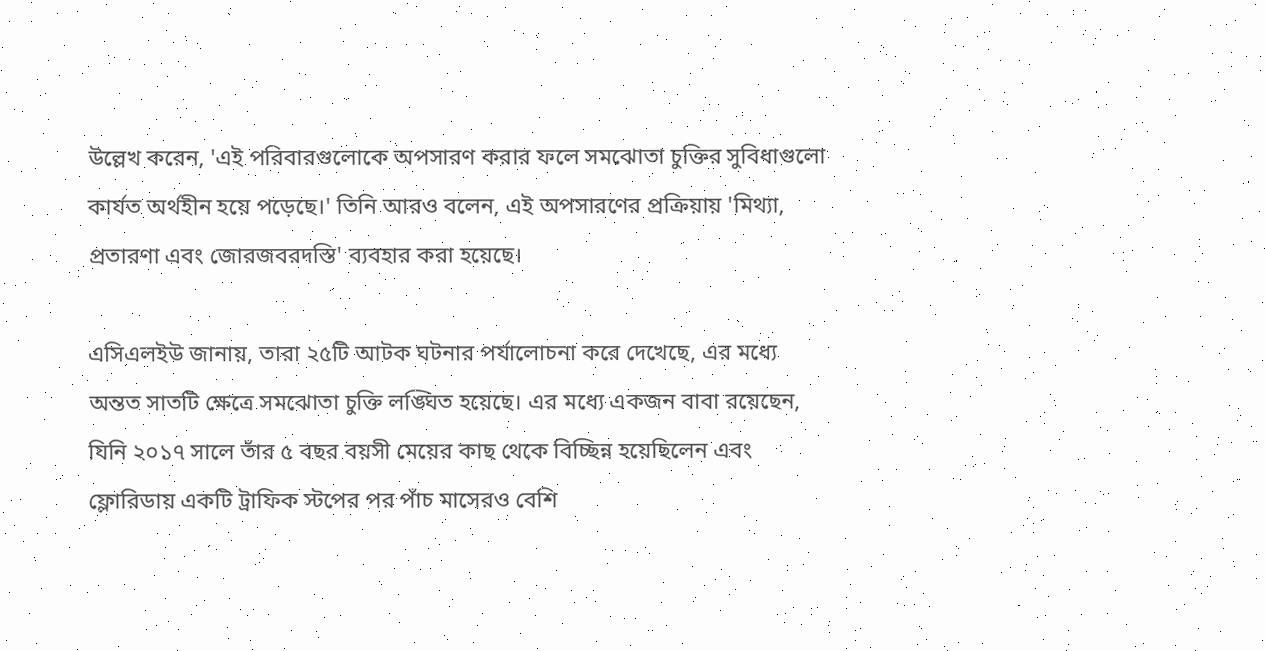উল্লেখ করেন, 'এই পরিবারগুলোকে অপসারণ করার ফলে সমঝোতা চুক্তির সুবিধাগুলো কার্যত অর্থহীন হয়ে পড়েছে।' তিনি আরও বলেন, এই অপসারণের প্রক্রিয়ায় 'মিথ্যা, প্রতারণা এবং জোরজবরদস্তি' ব্যবহার করা হয়েছে।

এসিএলইউ জানায়, তারা ২৫টি আটক ঘটনার পর্যালোচনা করে দেখেছে, এর মধ্যে অন্তত সাতটি ক্ষেত্রে সমঝোতা চুক্তি লঙ্ঘিত হয়েছে। এর মধ্যে একজন বাবা রয়েছেন, যিনি ২০১৭ সালে তাঁর ৫ বছর বয়সী মেয়ের কাছ থেকে বিচ্ছিন্ন হয়েছিলেন এবং ফ্লোরিডায় একটি ট্রাফিক স্টপের পর পাঁচ মাসেরও বেশি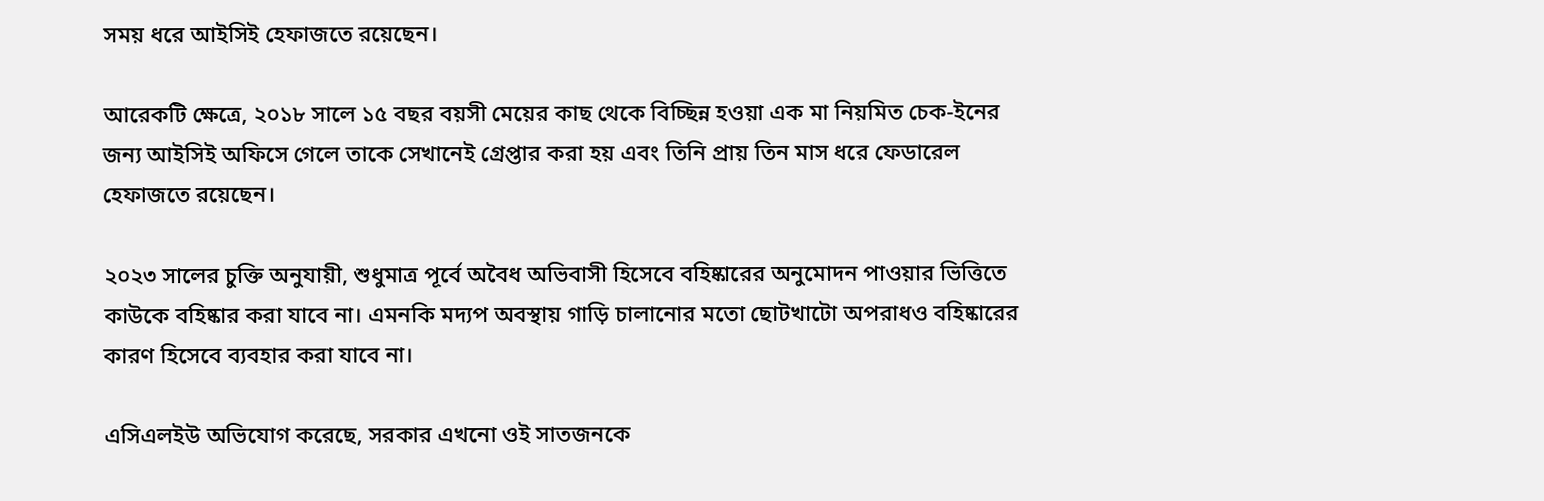সময় ধরে আইসিই হেফাজতে রয়েছেন।

আরেকটি ক্ষেত্রে, ২০১৮ সালে ১৫ বছর বয়সী মেয়ের কাছ থেকে বিচ্ছিন্ন হওয়া এক মা নিয়মিত চেক-ইনের জন্য আইসিই অফিসে গেলে তাকে সেখানেই গ্রেপ্তার করা হয় এবং তিনি প্রায় তিন মাস ধরে ফেডারেল হেফাজতে রয়েছেন।

২০২৩ সালের চুক্তি অনুযায়ী, শুধুমাত্র পূর্বে অবৈধ অভিবাসী হিসেবে বহিষ্কারের অনুমোদন পাওয়ার ভিত্তিতে কাউকে বহিষ্কার করা যাবে না। এমনকি মদ্যপ অবস্থায় গাড়ি চালানোর মতো ছোটখাটো অপরাধও বহিষ্কারের কারণ হিসেবে ব্যবহার করা যাবে না।

এসিএলইউ অভিযোগ করেছে, সরকার এখনো ওই সাতজনকে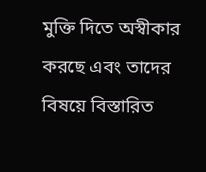মুক্তি দিতে অস্বীকার করছে এবং তাদের বিষয়ে বিস্তারিত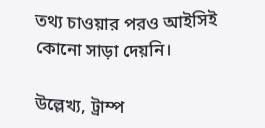তথ্য চাওয়ার পরও আইসিই কোনো সাড়া দেয়নি।

উল্লেখ্য, ট্রাম্প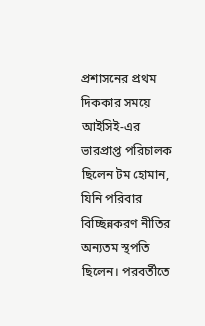প্রশাসনের প্রথম দিককার সময়ে আইসিই-এর ভারপ্রাপ্ত পরিচালক ছিলেন টম হোমান, যিনি পরিবার বিচ্ছিন্নকরণ নীতির অন্যতম স্থপতি ছিলেন। পরবর্তীতে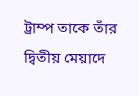ট্রাম্প তাকে তাঁর দ্বিতীয় মেয়াদে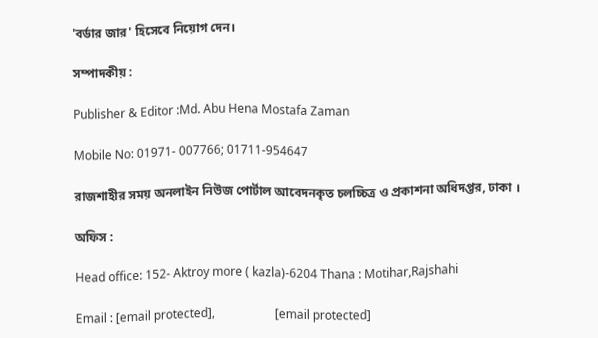'বর্ডার জার' হিসেবে নিয়োগ দেন।

সম্পাদকীয় :

Publisher & Editor :Md. Abu Hena Mostafa Zaman

Mobile No: 01971- 007766; 01711-954647

রাজশাহীর সময় অনলাইন নিউজ পোর্টাল আবেদনকৃত চলচ্চিত্র ও প্রকাশনা অধিদপ্তর, ঢাকা ।

অফিস :

Head office: 152- Aktroy more ( kazla)-6204 Thana : Motihar,Rajshahi

Email : [email protected],                    [email protected]